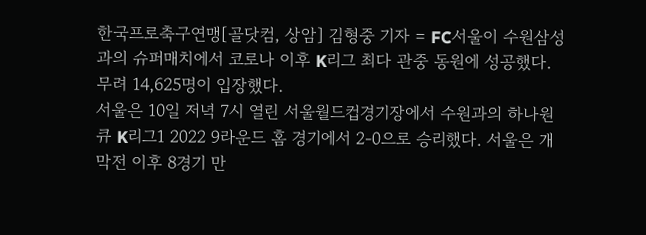한국프로축구연맹[골닷컴, 상암] 김형중 기자 = FC서울이 수원삼성과의 슈퍼매치에서 코로나 이후 K리그 최다 관중 동원에 성공했다. 무려 14,625명이 입장했다.
서울은 10일 저녁 7시 열린 서울월드컵경기장에서 수원과의 하나원큐 K리그1 2022 9라운드 홈 경기에서 2-0으로 승리했다. 서울은 개막전 이후 8경기 만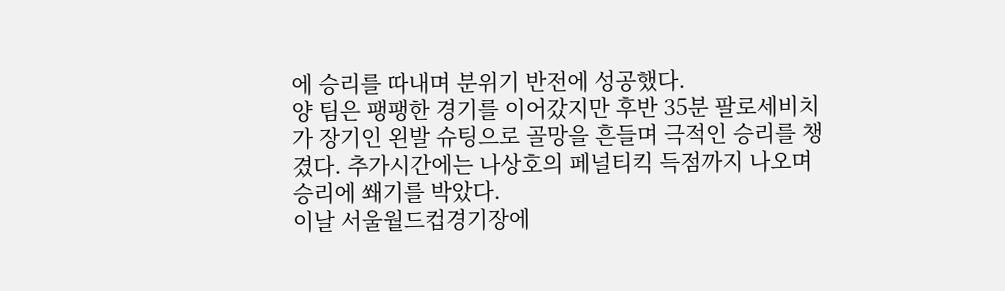에 승리를 따내며 분위기 반전에 성공했다.
양 팀은 팽팽한 경기를 이어갔지만 후반 35분 팔로세비치가 장기인 왼발 슈팅으로 골망을 흔들며 극적인 승리를 챙겼다. 추가시간에는 나상호의 페널티킥 득점까지 나오며 승리에 쐐기를 박았다.
이날 서울월드컵경기장에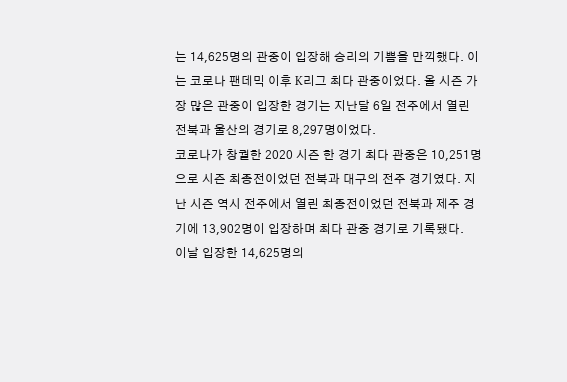는 14,625명의 관중이 입장해 승리의 기쁨을 만끽했다. 이는 코로나 팬데믹 이후 K리그 최다 관중이었다. 올 시즌 가장 많은 관중이 입장한 경기는 지난달 6일 전주에서 열린 전북과 울산의 경기로 8,297명이었다.
코로나가 창궐한 2020 시즌 한 경기 최다 관중은 10,251명으로 시즌 최종전이었던 전북과 대구의 전주 경기였다. 지난 시즌 역시 전주에서 열린 최종전이었던 전북과 제주 경기에 13,902명이 입장하며 최다 관중 경기로 기록됐다.
이날 입장한 14,625명의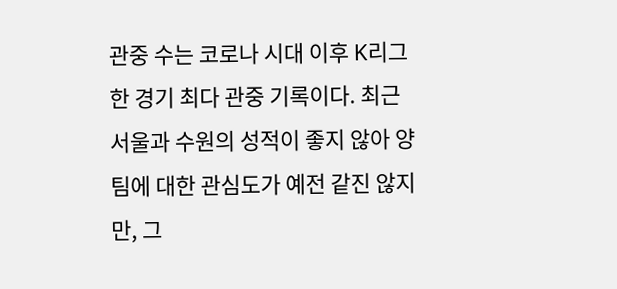관중 수는 코로나 시대 이후 K리그 한 경기 최다 관중 기록이다. 최근 서울과 수원의 성적이 좋지 않아 양 팀에 대한 관심도가 예전 같진 않지만, 그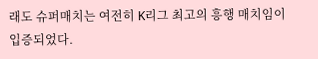래도 슈퍼매치는 여전히 K리그 최고의 흥행 매치임이 입증되었다.